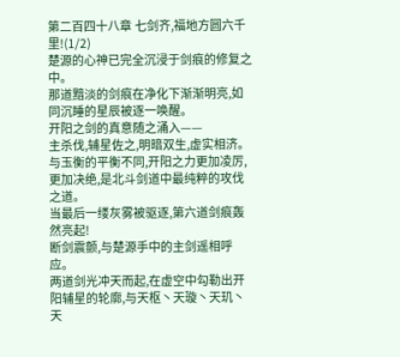第二百四十八章 七剑齐,福地方圆六千里!(1/2)
楚源的心神已完全沉浸于剑痕的修复之中。
那道黯淡的剑痕在净化下渐渐明亮,如同沉睡的星辰被逐一唤醒。
开阳之剑的真意随之涌入——
主杀伐,辅星佐之,明暗双生,虚实相济。
与玉衡的平衡不同,开阳之力更加凌厉,更加决绝,是北斗剑道中最纯粹的攻伐之道。
当最后一缕灰雾被驱逐,第六道剑痕轰然亮起!
断剑震颤,与楚源手中的主剑遥相呼应。
两道剑光冲天而起,在虚空中勾勒出开阳辅星的轮廓,与天枢丶天璇丶天玑丶天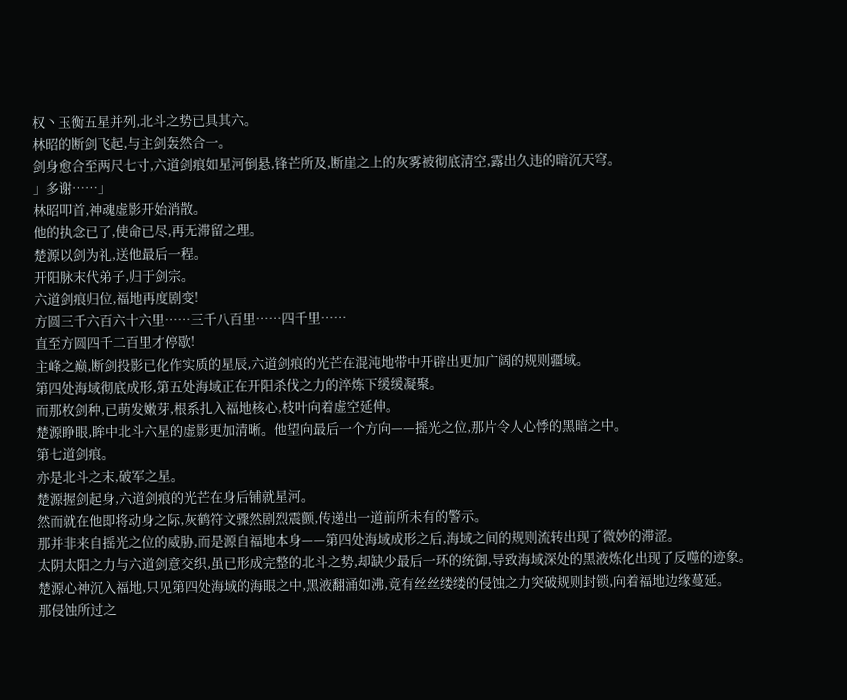权丶玉衡五星并列,北斗之势已具其六。
林昭的断剑飞起,与主剑轰然合一。
剑身愈合至两尺七寸,六道剑痕如星河倒悬,锋芒所及,断崖之上的灰雾被彻底清空,露出久违的暗沉天穹。
」多谢……」
林昭叩首,神魂虚影开始消散。
他的执念已了,使命已尽,再无滞留之理。
楚源以剑为礼,送他最后一程。
开阳脉末代弟子,归于剑宗。
六道剑痕归位,福地再度剧变!
方圆三千六百六十六里……三千八百里……四千里……
直至方圆四千二百里才停歇!
主峰之巅,断剑投影已化作实质的星辰,六道剑痕的光芒在混沌地带中开辟出更加广阔的规则疆域。
第四处海域彻底成形,第五处海域正在开阳杀伐之力的淬炼下缓缓凝聚。
而那枚剑种,已萌发嫩芽,根系扎入福地核心,枝叶向着虚空延伸。
楚源睁眼,眸中北斗六星的虚影更加清晰。他望向最后一个方向——摇光之位,那片令人心悸的黑暗之中。
第七道剑痕。
亦是北斗之末,破军之星。
楚源握剑起身,六道剑痕的光芒在身后铺就星河。
然而就在他即将动身之际,灰鹤符文骤然剧烈震颤,传递出一道前所未有的警示。
那并非来自摇光之位的威胁,而是源自福地本身——第四处海域成形之后,海域之间的规则流转出现了微妙的滞涩。
太阴太阳之力与六道剑意交织,虽已形成完整的北斗之势,却缺少最后一环的统御,导致海域深处的黑液炼化出现了反噬的迹象。
楚源心神沉入福地,只见第四处海域的海眼之中,黑液翻涌如沸,竟有丝丝缕缕的侵蚀之力突破规则封锁,向着福地边缘蔓延。
那侵蚀所过之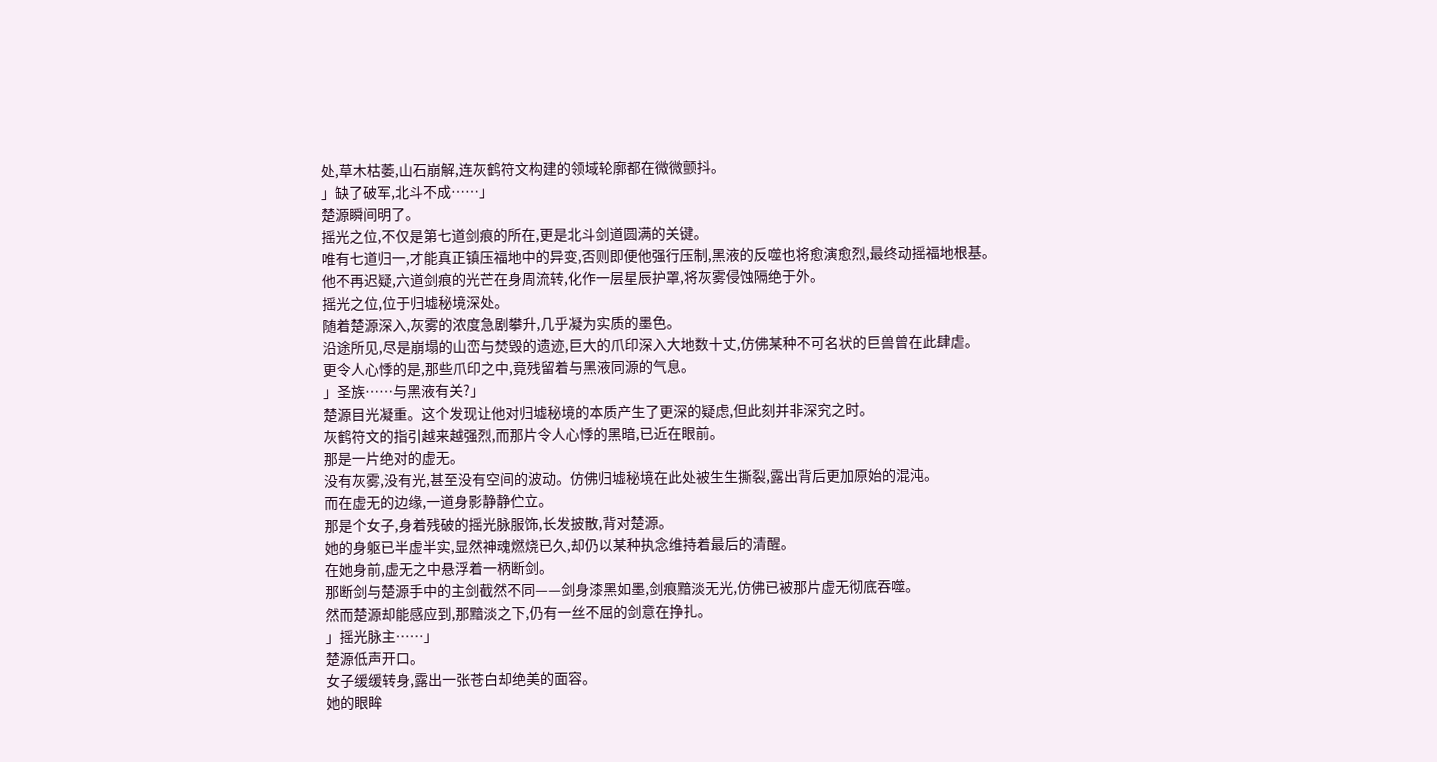处,草木枯萎,山石崩解,连灰鹤符文构建的领域轮廓都在微微颤抖。
」缺了破军,北斗不成……」
楚源瞬间明了。
摇光之位,不仅是第七道剑痕的所在,更是北斗剑道圆满的关键。
唯有七道归一,才能真正镇压福地中的异变,否则即便他强行压制,黑液的反噬也将愈演愈烈,最终动摇福地根基。
他不再迟疑,六道剑痕的光芒在身周流转,化作一层星辰护罩,将灰雾侵蚀隔绝于外。
摇光之位,位于归墟秘境深处。
随着楚源深入,灰雾的浓度急剧攀升,几乎凝为实质的墨色。
沿途所见,尽是崩塌的山峦与焚毁的遗迹,巨大的爪印深入大地数十丈,仿佛某种不可名状的巨兽曾在此肆虐。
更令人心悸的是,那些爪印之中,竟残留着与黑液同源的气息。
」圣族……与黑液有关?」
楚源目光凝重。这个发现让他对归墟秘境的本质产生了更深的疑虑,但此刻并非深究之时。
灰鹤符文的指引越来越强烈,而那片令人心悸的黑暗,已近在眼前。
那是一片绝对的虚无。
没有灰雾,没有光,甚至没有空间的波动。仿佛归墟秘境在此处被生生撕裂,露出背后更加原始的混沌。
而在虚无的边缘,一道身影静静伫立。
那是个女子,身着残破的摇光脉服饰,长发披散,背对楚源。
她的身躯已半虚半实,显然神魂燃烧已久,却仍以某种执念维持着最后的清醒。
在她身前,虚无之中悬浮着一柄断剑。
那断剑与楚源手中的主剑截然不同——剑身漆黑如墨,剑痕黯淡无光,仿佛已被那片虚无彻底吞噬。
然而楚源却能感应到,那黯淡之下,仍有一丝不屈的剑意在挣扎。
」摇光脉主……」
楚源低声开口。
女子缓缓转身,露出一张苍白却绝美的面容。
她的眼眸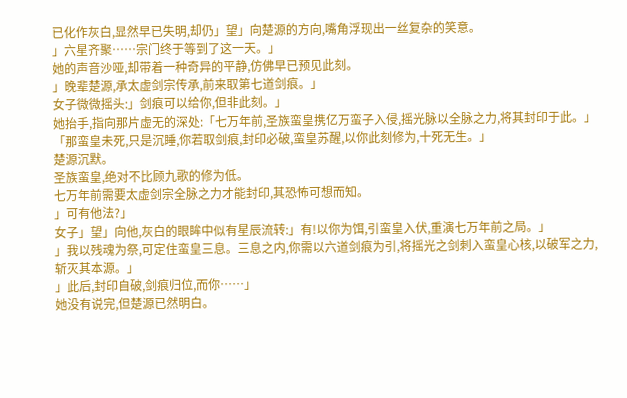已化作灰白,显然早已失明,却仍」望」向楚源的方向,嘴角浮现出一丝复杂的笑意。
」六星齐聚……宗门终于等到了这一天。」
她的声音沙哑,却带着一种奇异的平静,仿佛早已预见此刻。
」晚辈楚源,承太虚剑宗传承,前来取第七道剑痕。」
女子微微摇头:」剑痕可以给你,但非此刻。」
她抬手,指向那片虚无的深处:「七万年前,圣族蛮皇携亿万蛮子入侵,摇光脉以全脉之力,将其封印于此。」
「那蛮皇未死,只是沉睡,你若取剑痕,封印必破,蛮皇苏醒,以你此刻修为,十死无生。」
楚源沉默。
圣族蛮皇,绝对不比顾九歌的修为低。
七万年前需要太虚剑宗全脉之力才能封印,其恐怖可想而知。
」可有他法?」
女子」望」向他,灰白的眼眸中似有星辰流转:」有!以你为饵,引蛮皇入伏,重演七万年前之局。」
」我以残魂为祭,可定住蛮皇三息。三息之内,你需以六道剑痕为引,将摇光之剑刺入蛮皇心核,以破军之力,斩灭其本源。」
」此后,封印自破,剑痕归位,而你……」
她没有说完,但楚源已然明白。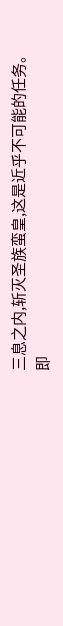三息之内,斩灭圣族蛮皇,这是近乎不可能的任务。
即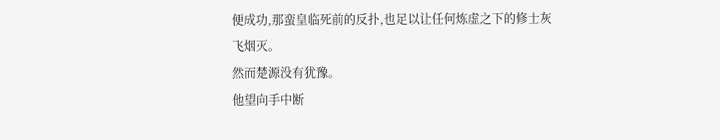便成功,那蛮皇临死前的反扑,也足以让任何炼虚之下的修士灰飞烟灭。
然而楚源没有犹豫。
他望向手中断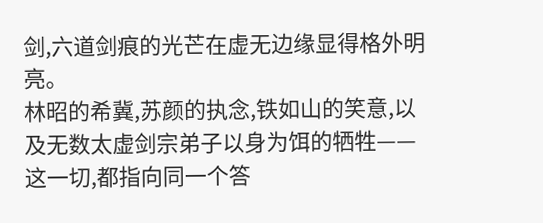剑,六道剑痕的光芒在虚无边缘显得格外明亮。
林昭的希冀,苏颜的执念,铁如山的笑意,以及无数太虚剑宗弟子以身为饵的牺牲——这一切,都指向同一个答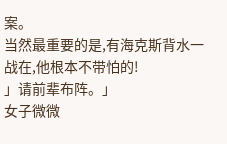案。
当然最重要的是,有海克斯背水一战在,他根本不带怕的!
」请前辈布阵。」
女子微微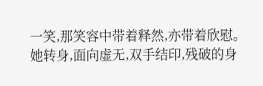一笑,那笑容中带着释然,亦带着欣慰。
她转身,面向虚无,双手结印,残破的身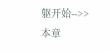躯开始-->>
本章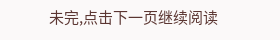未完,点击下一页继续阅读